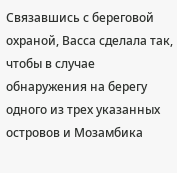Связавшись с береговой охраной, Васса сделала так, чтобы в случае обнаружения на берегу одного из трех указанных островов и Мозамбика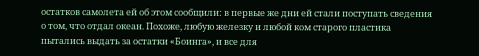остатков самолета ей об этом сообщили: в первые же дни ей стали поступать сведения о том, что отдал океан. Похоже, любую железку и любой ком старого пластика пытались выдать за остатки «Боинга», и все для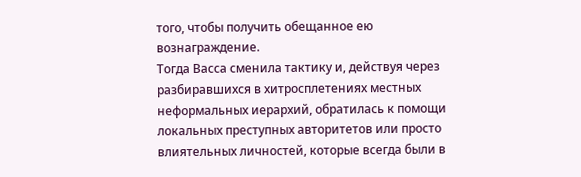того, чтобы получить обещанное ею вознаграждение.
Тогда Васса сменила тактику и, действуя через разбиравшихся в хитросплетениях местных неформальных иерархий, обратилась к помощи локальных преступных авторитетов или просто влиятельных личностей, которые всегда были в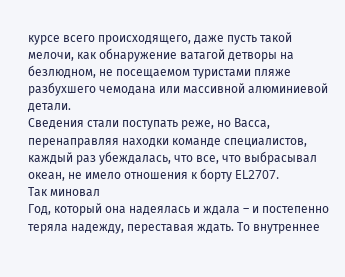курсе всего происходящего, даже пусть такой мелочи, как обнаружение ватагой детворы на безлюдном, не посещаемом туристами пляже разбухшего чемодана или массивной алюминиевой детали.
Сведения стали поступать реже, но Васса, перенаправляя находки команде специалистов, каждый раз убеждалась, что все, что выбрасывал океан, не имело отношения к борту EL2707.
Так миновал
Год, который она надеялась и ждала – и постепенно теряла надежду, переставая ждать. То внутреннее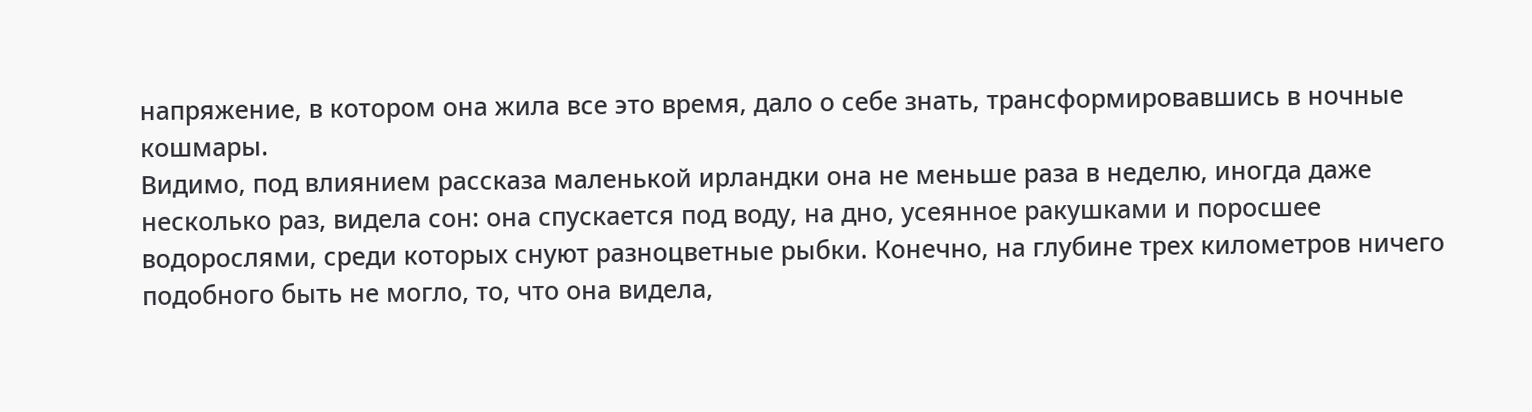напряжение, в котором она жила все это время, дало о себе знать, трансформировавшись в ночные кошмары.
Видимо, под влиянием рассказа маленькой ирландки она не меньше раза в неделю, иногда даже несколько раз, видела сон: она спускается под воду, на дно, усеянное ракушками и поросшее водорослями, среди которых снуют разноцветные рыбки. Конечно, на глубине трех километров ничего подобного быть не могло, то, что она видела,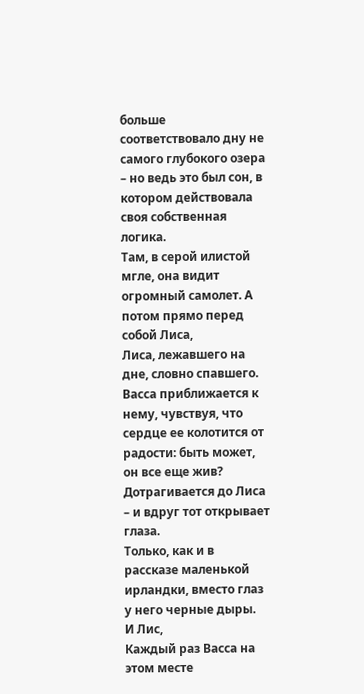больше соответствовало дну не самого глубокого озера – но ведь это был сон, в котором действовала своя собственная логика.
Там, в серой илистой мгле, она видит огромный самолет. А потом прямо перед собой Лиса,
Лиса, лежавшего на дне, словно спавшего. Васса приближается к нему, чувствуя, что сердце ее колотится от радости: быть может, он все еще жив?
Дотрагивается до Лиса – и вдруг тот открывает глаза.
Только, как и в рассказе маленькой ирландки, вместо глаз у него черные дыры.
И Лис,
Каждый раз Васса на этом месте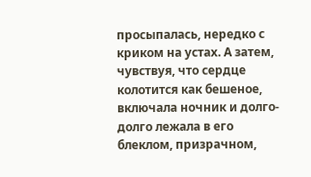просыпалась, нередко с криком на устах. А затем, чувствуя, что сердце колотится как бешеное, включала ночник и долго-долго лежала в его блеклом, призрачном,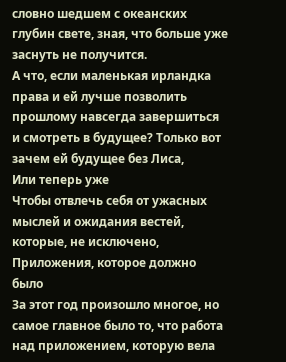словно шедшем с океанских глубин свете, зная, что больше уже заснуть не получится.
А что, если маленькая ирландка права и ей лучше позволить прошлому навсегда завершиться и смотреть в будущее? Только вот зачем ей будущее без Лиса,
Или теперь уже
Чтобы отвлечь себя от ужасных мыслей и ожидания вестей, которые, не исключено,
Приложения, которое должно было
За этот год произошло многое, но самое главное было то, что работа над приложением, которую вела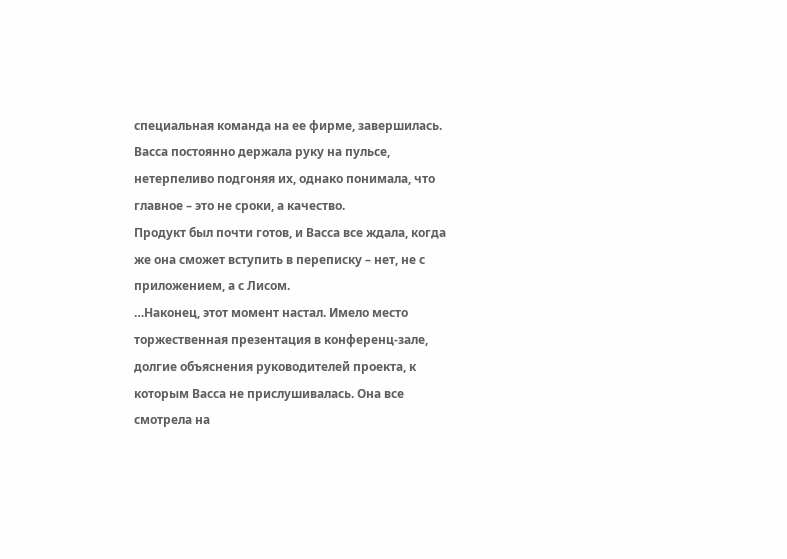специальная команда на ее фирме, завершилась. Васса постоянно держала руку на пульсе, нетерпеливо подгоняя их, однако понимала, что главное – это не сроки, а качество.
Продукт был почти готов, и Васса все ждала, когда же она сможет вступить в переписку – нет, не с приложением, а с Лисом.
…Наконец, этот момент настал. Имело место торжественная презентация в конференц-зале, долгие объяснения руководителей проекта, к которым Васса не прислушивалась. Она все смотрела на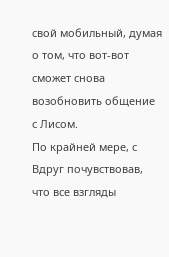свой мобильный, думая о том, что вот-вот сможет снова возобновить общение с Лисом.
По крайней мере, с
Вдруг почувствовав, что все взгляды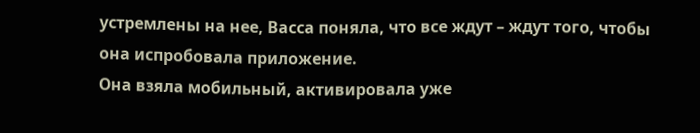устремлены на нее, Васса поняла, что все ждут – ждут того, чтобы она испробовала приложение.
Она взяла мобильный, активировала уже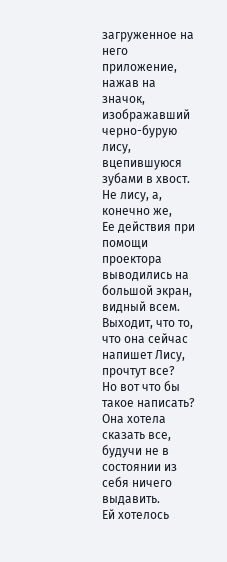загруженное на него приложение, нажав на значок, изображавший черно-бурую лису, вцепившуюся зубами в хвост.
Не лису, а, конечно же,
Ее действия при помощи проектора выводились на большой экран, видный всем. Выходит, что то, что она сейчас напишет Лису, прочтут все?
Но вот что бы такое написать? Она хотела сказать все, будучи не в состоянии из себя ничего выдавить.
Ей хотелось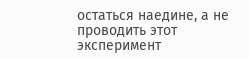остаться наедине, а не проводить этот эксперимент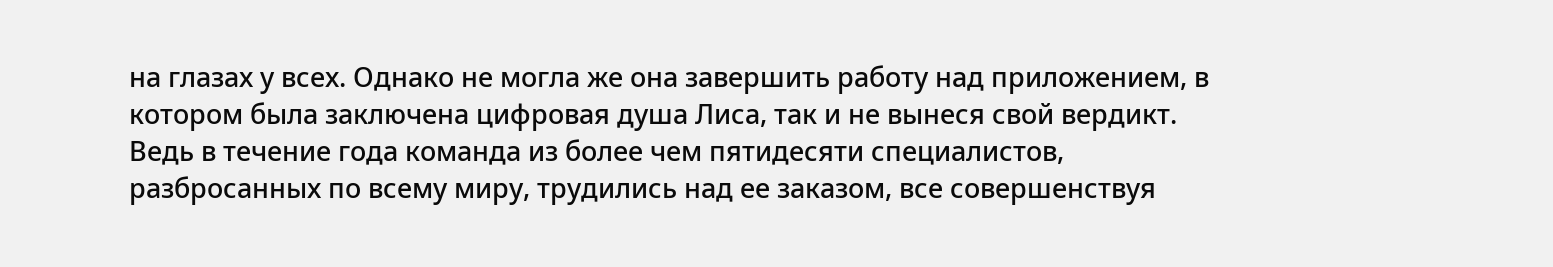на глазах у всех. Однако не могла же она завершить работу над приложением, в котором была заключена цифровая душа Лиса, так и не вынеся свой вердикт. Ведь в течение года команда из более чем пятидесяти специалистов, разбросанных по всему миру, трудились над ее заказом, все совершенствуя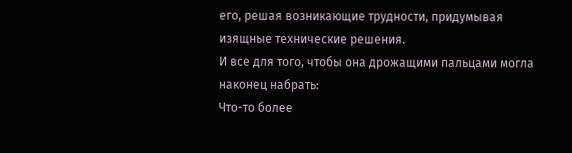его, решая возникающие трудности, придумывая изящные технические решения.
И все для того, чтобы она дрожащими пальцами могла наконец набрать:
Что-то более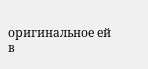оригинальное ей в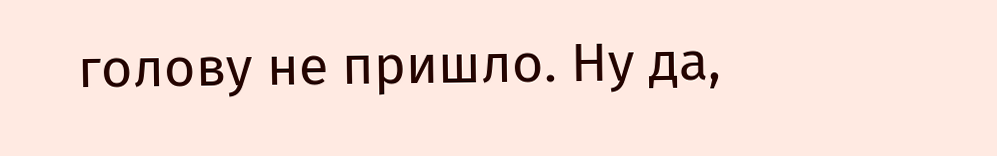голову не пришло. Ну да,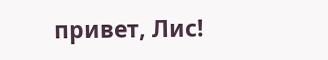привет, Лис!